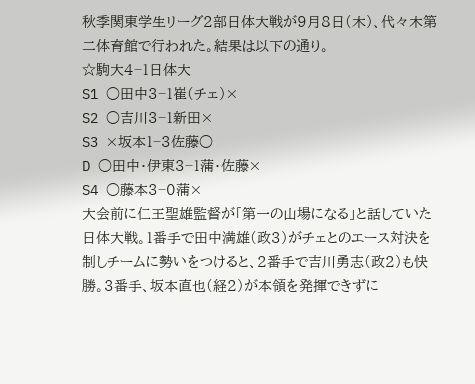秋季関東学生リーグ2部日体大戦が9月8日(木)、代々木第二体育館で行われた。結果は以下の通り。
☆駒大4−1日体大
S1 ○田中3−1崔(チェ)×
S2 ○吉川3−1新田×
S3 ×坂本1−3佐藤○
D ○田中・伊東3−1蒲・佐藤×
S4 ○藤本3−0蒲×
大会前に仁王聖雄監督が「第一の山場になる」と話していた日体大戦。1番手で田中満雄(政3)がチェとのエース対決を制しチームに勢いをつけると、2番手で吉川勇志(政2)も快勝。3番手、坂本直也(経2)が本領を発揮できずに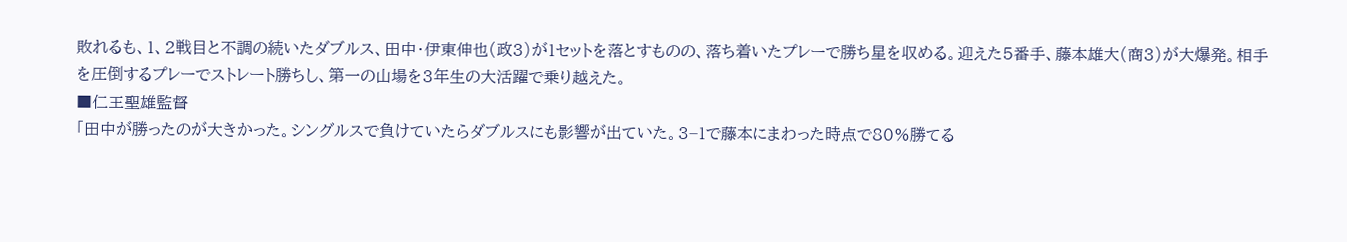敗れるも、1、2戦目と不調の続いたダブルス、田中・伊東伸也(政3)が1セットを落とすものの、落ち着いたプレーで勝ち星を収める。迎えた5番手、藤本雄大(商3)が大爆発。相手を圧倒するプレーでストレート勝ちし、第一の山場を3年生の大活躍で乗り越えた。
■仁王聖雄監督
「田中が勝ったのが大きかった。シングルスで負けていたらダブルスにも影響が出ていた。3−1で藤本にまわった時点で80%勝てる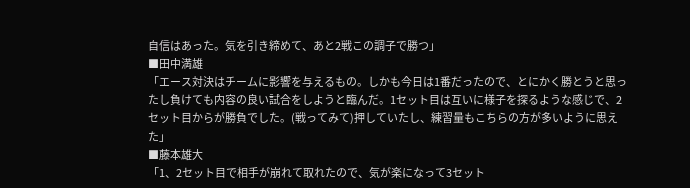自信はあった。気を引き締めて、あと2戦この調子で勝つ」
■田中満雄
「エース対決はチームに影響を与えるもの。しかも今日は1番だったので、とにかく勝とうと思ったし負けても内容の良い試合をしようと臨んだ。1セット目は互いに様子を探るような感じで、2セット目からが勝負でした。(戦ってみて)押していたし、練習量もこちらの方が多いように思えた」
■藤本雄大
「1、2セット目で相手が崩れて取れたので、気が楽になって3セット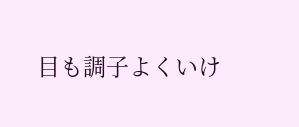目も調子よくいけ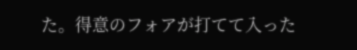た。得意のフォアが打てて入った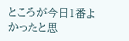ところが今日1番よかったと思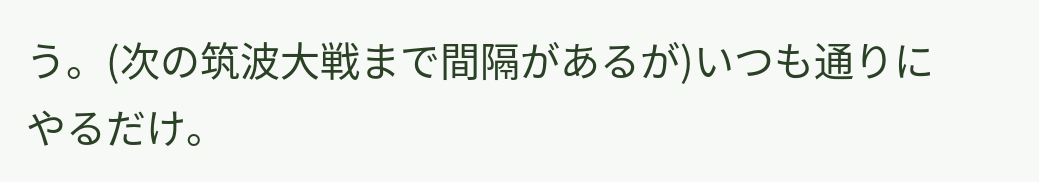う。(次の筑波大戦まで間隔があるが)いつも通りにやるだけ。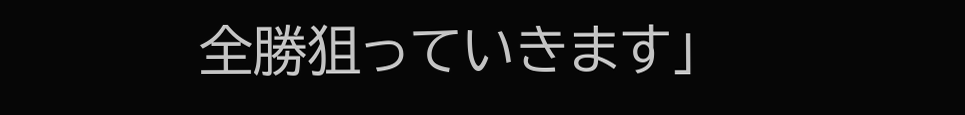全勝狙っていきます」